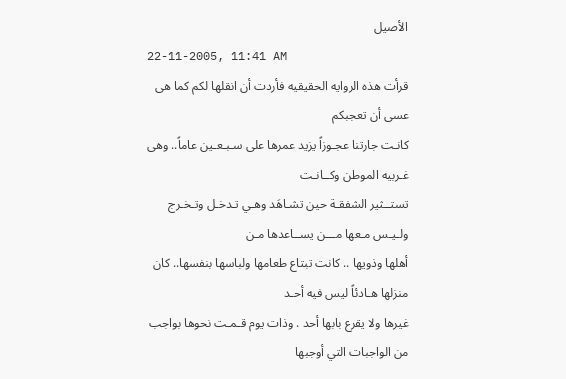الأصيل
22-11-2005, 11:41 AM
قرأت هذه الروايه الحقيقيه فأردت أن انقلها لكم كما هى عسى أن تعجبكم
كانـت جارتنا عجـوزاً يزيد عمرها على سـبـعـين عاماً.. وهى غـربيه الموطن وكــانـت
تستــثير الشفقـة حين تشـاهَد وهـي تـدخـل وتـخـرج ولـيـس مـعها مـــن يســاعدها مـن
أهلها وذويها .. كانت تبتاع طعامها ولباسها بنفسها.. كان منزلها هـادئاً ليس فيه أحـد
غيرها ولا يقرع بابها أحد . وذات يوم قـمـت نحوها بواجب من الواجبات التي أوجبها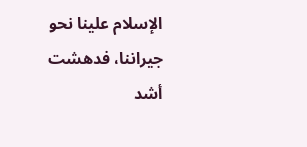الإسلام علينا نحو جيراننا، فدهشت أشد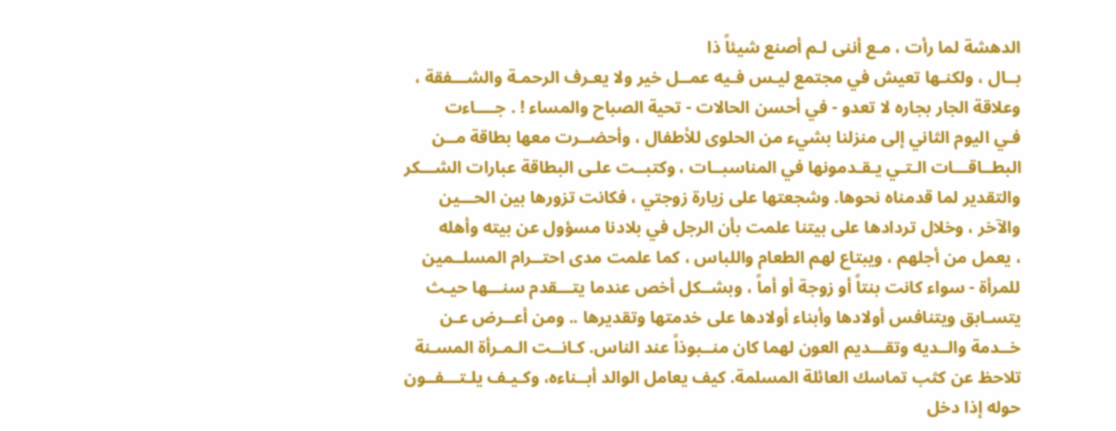الدهشة لما رأت ، مـع أننى لـم أصنع شيئاً ذا
بــال ، ولكنـها تعيش في مجتمع ليـس فـيه عمــل خير ولا يعـرف الرحمـة والشـــفقة ،
وعلاقة الجار بجاره لا تعدو - في أحسن الحالات - تحية الصباح والمساء ! . جــــاءت
فـي اليوم الثاني إلى منزلنا بشيء من الحلوى للأطفال ، وأحضــرت معها بطاقة مــن
البطــاقـــات الـتـي يـقـدمونها في المناسبــات ، وكتبــت علـى البطاقة عبارات الشـــكر
والتقدير لما قدمناه نحوها. وشجعتها على زيارة زوجتي ، فكانت تزورها بين الحـــين
والآخر ، وخلال تردادها على بيتنا علمت بأن الرجل في بلادنا مسؤول عن بيته وأهله
، يعمل من أجلهم ، ويبتاع لهم الطعام واللباس ، كما علمت مدى احتــرام المسلــمين
للمرأة - سواء كانت بنتاً أو زوجة أو أماً ، وبشــكل أخص عندما يتـــقدم سنـــها حيـث
يتسـابق ويتنافس أولادها وأبناء أولادها على خدمتها وتقديرها .. ومن أعــرض عـن
خــدمة والــديه وتقـــديم العون لهما كان منــبوذاً عند الناس. كـانــت الـمـرأة المسـنة
تلاحظ عن كثب تماسك العائلة المسلمة. كيف يعامل الوالد أبــناءه، وكـيـف يلـتـــفــون
حوله إذا دخل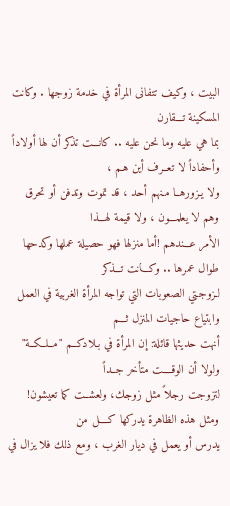البيت ، وكيف تتفانى المرأة في خدمة زوجها . وكانت المسكينة تـــقارن
بما هي عليه وما نحن عليه .. كانـــت تذكر أن لها أولاداً وأحفاداً لا تعــرف أين هـم ،
ولا يـزورهــا مـنهم أحد ، قد تموت وتدفن أو تحرق وهم لا يعلمـــون ، ولا قيمة لهـــذا
الأمر عـــندهم !أما منزلها فهو حصيلة عملها وكدحها طوال عمرها .. وكـــانت تـــذكر
لـزوجـتي الصعوبات التي تواجه المرأة الغربية في العمل وابتياع حاجيات المنزل ثـــم
أنهت حديثها قائلة: إن المرأة في بـلادكــم "مــلــكــة" ولولا أن الوقــــت متأخر جــداً
لتزوجت رجلاً مثل زوجك، ولعشــت كما تعيشون! ومثل هذه الظاهرة يدركها كــــل من
يدرس أو يعمل في ديار الغرب ، ومع ذلك فلا يزال في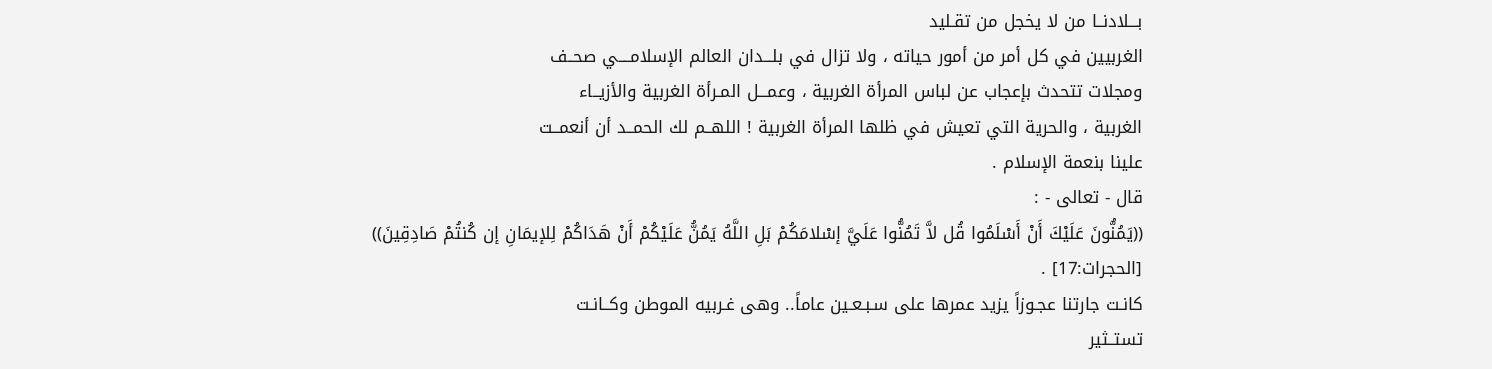بـــلادنــا من لا يخجل من تقـليد
الغربيين في كل أمر من أمور حياته ، ولا تزال في بلـــدان العالم الإسلامــــي صحــف
ومجلات تتحدث بإعجاب عن لباس المرأة الغربية ، وعمـــل المـرأة الغربية والأزيــاء
الغربية ، والحرية التي تعيش في ظلها المرأة الغربية ! اللهــم لك الحمــد أن أنعمــت
علينا بنعمة الإسلام .
قال - تعالى - :
((يَمُنُّونَ عَلَيْكَ أَنْ أَسْلَمُوا قُل لاَّ تَمُنُّوا عَلَيَّ إسْلامَكُمْ بَلِ اللَّهُ يَمُنُّ عَلَيْكُمْ أَنْ هَدَاكُمْ لِلإيمَانِ إن كُنتُمْ صَادِقِينَ))
[الحجرات:17] .
كانـت جارتنا عجـوزاً يزيد عمرها على سـبـعـين عاماً.. وهى غـربيه الموطن وكــانـت
تستــثير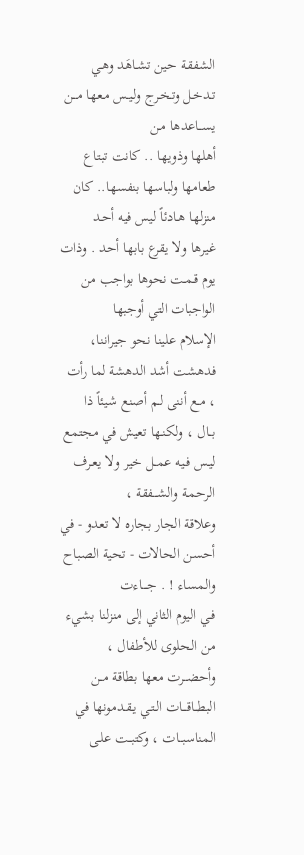الشفقـة حين تشـاهَد وهـي تـدخـل وتـخـرج ولـيـس مـعها مـــن يســاعدها مـن
أهلها وذويها .. كانت تبتاع طعامها ولباسها بنفسها.. كان منزلها هـادئاً ليس فيه أحـد
غيرها ولا يقرع بابها أحد . وذات يوم قـمـت نحوها بواجب من الواجبات التي أوجبها
الإسلام علينا نحو جيراننا، فدهشت أشد الدهشة لما رأت ، مـع أننى لـم أصنع شيئاً ذا
بــال ، ولكنـها تعيش في مجتمع ليـس فـيه عمــل خير ولا يعـرف الرحمـة والشـــفقة ،
وعلاقة الجار بجاره لا تعدو - في أحسن الحالات - تحية الصباح والمساء ! . جــــاءت
فـي اليوم الثاني إلى منزلنا بشيء من الحلوى للأطفال ، وأحضــرت معها بطاقة مــن
البطــاقـــات الـتـي يـقـدمونها في المناسبــات ، وكتبــت علـى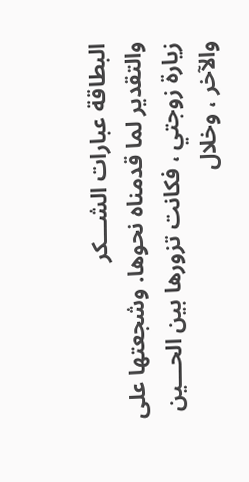البطاقة عبارات الشـــكر
والتقدير لما قدمناه نحوها. وشجعتها على زيارة زوجتي ، فكانت تزورها بين الحـــين
والآخر ، وخلال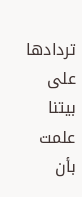تردادها على بيتنا علمت بأن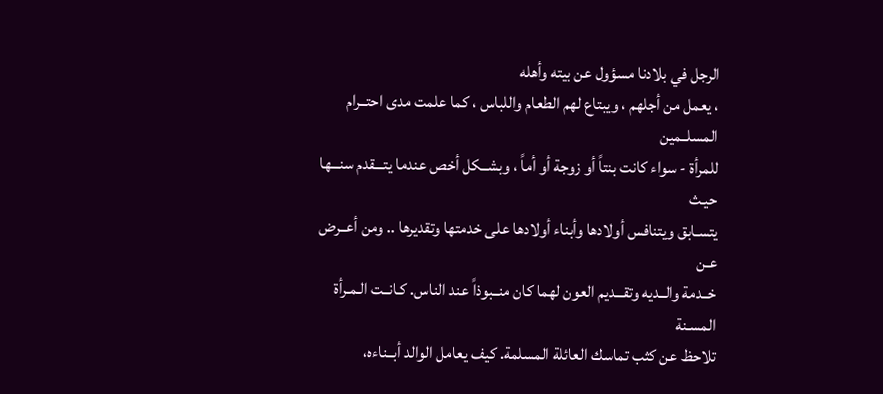الرجل في بلادنا مسؤول عن بيته وأهله
، يعمل من أجلهم ، ويبتاع لهم الطعام واللباس ، كما علمت مدى احتــرام المسلــمين
للمرأة - سواء كانت بنتاً أو زوجة أو أماً ، وبشــكل أخص عندما يتـــقدم سنـــها حيـث
يتسـابق ويتنافس أولادها وأبناء أولادها على خدمتها وتقديرها .. ومن أعــرض عـن
خــدمة والــديه وتقـــديم العون لهما كان منــبوذاً عند الناس. كـانــت الـمـرأة المسـنة
تلاحظ عن كثب تماسك العائلة المسلمة. كيف يعامل الوالد أبــناءه،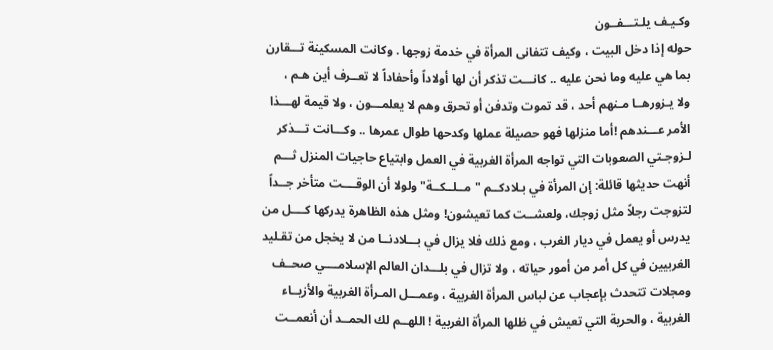وكـيـف يلـتـــفــون
حوله إذا دخل البيت ، وكيف تتفانى المرأة في خدمة زوجها . وكانت المسكينة تـــقارن
بما هي عليه وما نحن عليه .. كانـــت تذكر أن لها أولاداً وأحفاداً لا تعــرف أين هـم ،
ولا يـزورهــا مـنهم أحد ، قد تموت وتدفن أو تحرق وهم لا يعلمـــون ، ولا قيمة لهـــذا
الأمر عـــندهم !أما منزلها فهو حصيلة عملها وكدحها طوال عمرها .. وكـــانت تـــذكر
لـزوجـتي الصعوبات التي تواجه المرأة الغربية في العمل وابتياع حاجيات المنزل ثـــم
أنهت حديثها قائلة: إن المرأة في بـلادكــم "مــلــكــة" ولولا أن الوقــــت متأخر جــداً
لتزوجت رجلاً مثل زوجك، ولعشــت كما تعيشون! ومثل هذه الظاهرة يدركها كــــل من
يدرس أو يعمل في ديار الغرب ، ومع ذلك فلا يزال في بـــلادنــا من لا يخجل من تقـليد
الغربيين في كل أمر من أمور حياته ، ولا تزال في بلـــدان العالم الإسلامــــي صحــف
ومجلات تتحدث بإعجاب عن لباس المرأة الغربية ، وعمـــل المـرأة الغربية والأزيــاء
الغربية ، والحرية التي تعيش في ظلها المرأة الغربية ! اللهــم لك الحمــد أن أنعمــت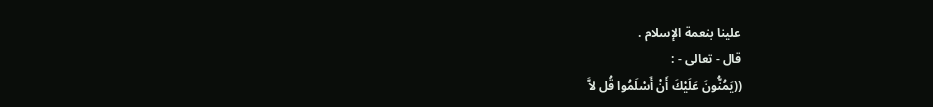علينا بنعمة الإسلام .
قال - تعالى - :
((يَمُنُّونَ عَلَيْكَ أَنْ أَسْلَمُوا قُل لاَّ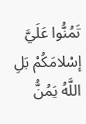تَمُنُّوا عَلَيَّ إسْلامَكُمْ بَلِ اللَّهُ يَمُنُّ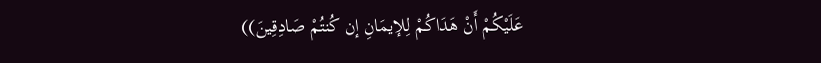عَلَيْكُمْ أَنْ هَدَاكُمْ لِلإيمَانِ إن كُنتُمْ صَادِقِينَ))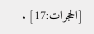[الحجرات:17] .